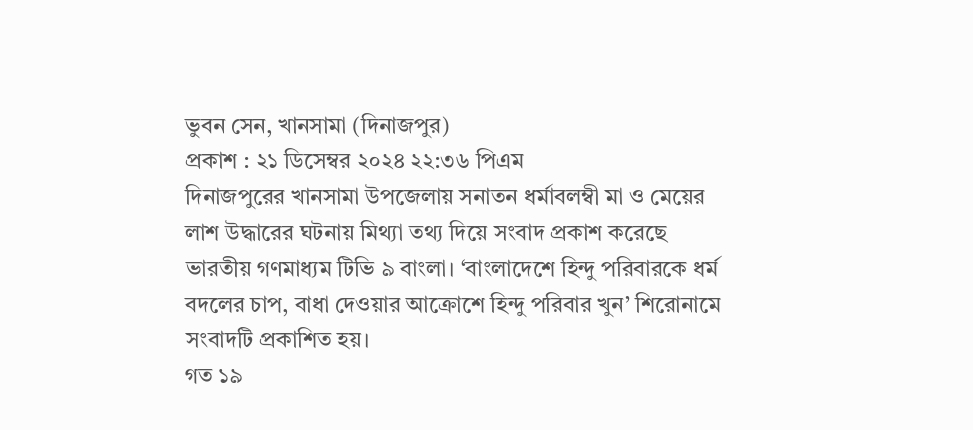ভুবন সেন, খানসামা (দিনাজপুর)
প্রকাশ : ২১ ডিসেম্বর ২০২৪ ২২:৩৬ পিএম
দিনাজপুরের খানসামা উপজেলায় সনাতন ধর্মাবলম্বী মা ও মেয়ের লাশ উদ্ধারের ঘটনায় মিথ্যা তথ্য দিয়ে সংবাদ প্রকাশ করেছে ভারতীয় গণমাধ্যম টিভি ৯ বাংলা। ‘বাংলাদেশে হিন্দু পরিবারকে ধর্ম বদলের চাপ, বাধা দেওয়ার আক্রোশে হিন্দু পরিবার খুন’ শিরোনামে সংবাদটি প্রকাশিত হয়।
গত ১৯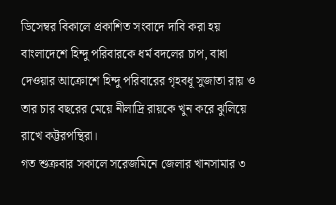ডিসেম্বর বিকালে প্রকাশিত সংবাদে দাবি করা হয় বাংলাদেশে হিন্দু পরিবারকে ধর্ম বদলের চাপ, বাধা দেওয়ার আক্রোশে হিন্দু পরিবারের গৃহবধূ সুজাতা রায় ও তার চার বছরের মেয়ে নীলাদ্রি রায়কে খুন করে ঝুলিয়ে রাখে কট্টরপন্থিরা।
গত শুক্রবার সকালে সরেজমিনে জেলার খানসামার ৩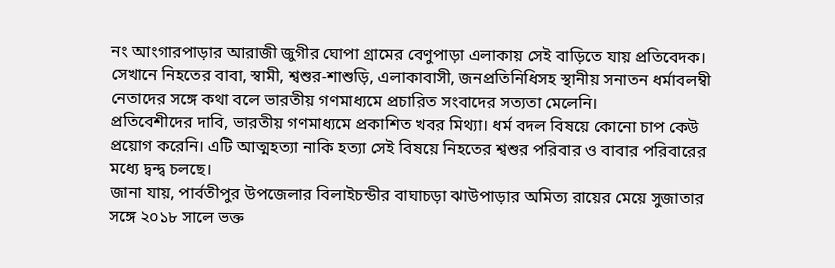নং আংগারপাড়ার আরাজী জুগীর ঘোপা গ্রামের বেণুপাড়া এলাকায় সেই বাড়িতে যায় প্রতিবেদক। সেখানে নিহতের বাবা, স্বামী, শ্বশুর-শাশুড়ি, এলাকাবাসী, জনপ্রতিনিধিসহ স্থানীয় সনাতন ধর্মাবলম্বী নেতাদের সঙ্গে কথা বলে ভারতীয় গণমাধ্যমে প্রচারিত সংবাদের সত্যতা মেলেনি।
প্রতিবেশীদের দাবি, ভারতীয় গণমাধ্যমে প্রকাশিত খবর মিথ্যা। ধর্ম বদল বিষয়ে কোনো চাপ কেউ প্রয়োগ করেনি। এটি আত্মহত্যা নাকি হত্যা সেই বিষয়ে নিহতের শ্বশুর পরিবার ও বাবার পরিবারের মধ্যে দ্বন্দ্ব চলছে।
জানা যায়, পার্বতীপুর উপজেলার বিলাইচন্ডীর বাঘাচড়া ঝাউপাড়ার অমিত্য রায়ের মেয়ে সুজাতার সঙ্গে ২০১৮ সালে ভক্ত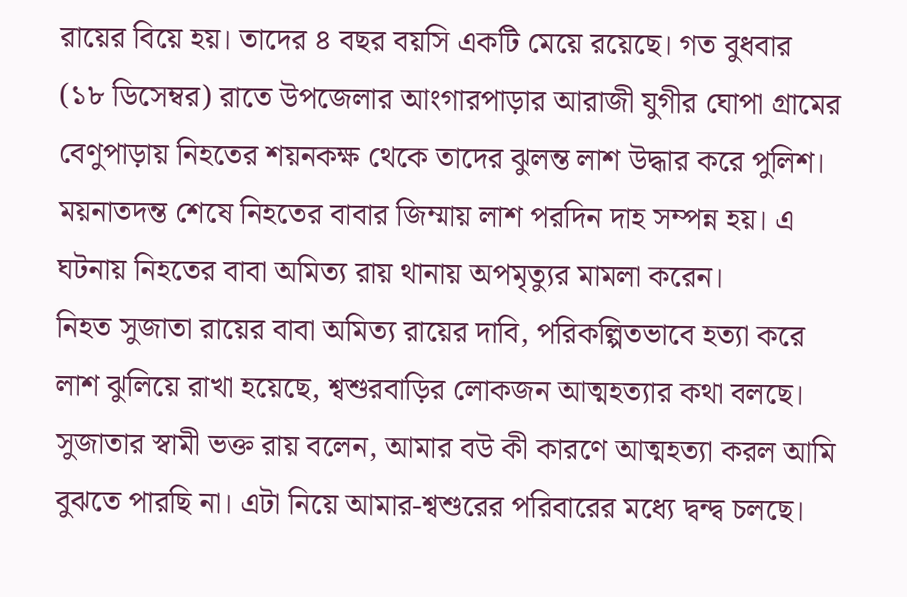রায়ের বিয়ে হয়। তাদের ৪ বছর বয়সি একটি মেয়ে রয়েছে। গত বুধবার (১৮ ডিসেম্বর) রাতে উপজেলার আংগারপাড়ার আরাজী যুগীর ঘোপা গ্রামের বেণুপাড়ায় নিহতের শয়নকক্ষ থেকে তাদের ঝুলন্ত লাশ উদ্ধার করে পুলিশ। ময়নাতদন্ত শেষে নিহতের বাবার জিম্মায় লাশ পরদিন দাহ সম্পন্ন হয়। এ ঘটনায় নিহতের বাবা অমিত্য রায় থানায় অপমৃত্যুর মামলা করেন।
নিহত সুজাতা রায়ের বাবা অমিত্য রায়ের দাবি, পরিকল্পিতভাবে হত্যা করে লাশ ঝুলিয়ে রাখা হয়েছে, শ্বশুরবাড়ির লোকজন আত্মহত্যার কথা বলছে।
সুজাতার স্বামী ভক্ত রায় বলেন, আমার বউ কী কারণে আত্মহত্যা করল আমি বুঝতে পারছি না। এটা নিয়ে আমার-শ্বশুরের পরিবারের মধ্যে দ্বন্দ্ব চলছে।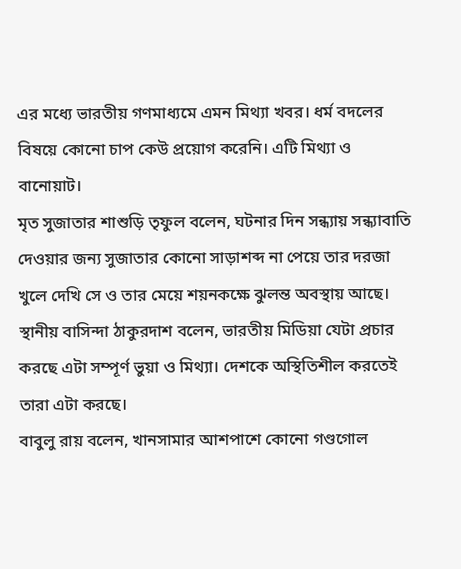এর মধ্যে ভারতীয় গণমাধ্যমে এমন মিথ্যা খবর। ধর্ম বদলের বিষয়ে কোনো চাপ কেউ প্রয়োগ করেনি। এটি মিথ্যা ও বানোয়াট।
মৃত সুজাতার শাশুড়ি তৃফুল বলেন, ঘটনার দিন সন্ধ্যায় সন্ধ্যাবাতি দেওয়ার জন্য সুজাতার কোনো সাড়াশব্দ না পেয়ে তার দরজা খুলে দেখি সে ও তার মেয়ে শয়নকক্ষে ঝুলন্ত অবস্থায় আছে।
স্থানীয় বাসিন্দা ঠাকুরদাশ বলেন, ভারতীয় মিডিয়া যেটা প্রচার করছে এটা সম্পূর্ণ ভুয়া ও মিথ্যা। দেশকে অস্থিতিশীল করতেই তারা এটা করছে।
বাবুলু রায় বলেন, খানসামার আশপাশে কোনো গণ্ডগোল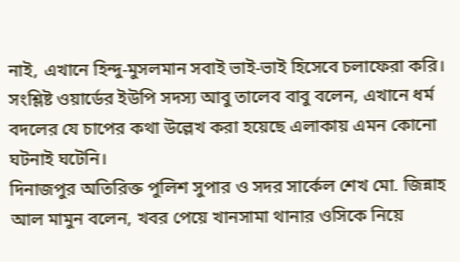নাই, এখানে হিন্দু-মুসলমান সবাই ভাই-ভাই হিসেবে চলাফেরা করি।
সংশ্লিষ্ট ওয়ার্ডের ইউপি সদস্য আবু তালেব বাবু বলেন, এখানে ধর্ম বদলের যে চাপের কথা উল্লেখ করা হয়েছে এলাকায় এমন কোনো ঘটনাই ঘটেনি।
দিনাজপুর অতিরিক্ত পুলিশ সুপার ও সদর সার্কেল শেখ মো. জিন্নাহ আল মামুন বলেন, খবর পেয়ে খানসামা থানার ওসিকে নিয়ে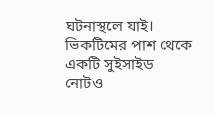ঘটনাস্থলে যাই। ভিকটিমের পাশ থেকে একটি সুইসাইড নোটও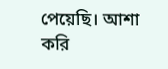পেয়েছি। আশা করি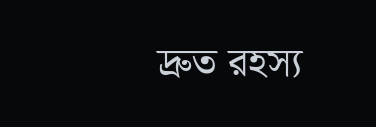দ্রুত রহস্য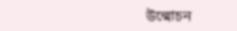উন্মোচন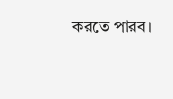করতে পারব।